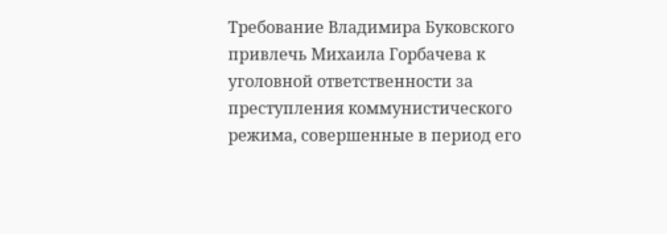Требование Владимира Буковского привлечь Михаила Горбачева к уголовной ответственности за преступления коммунистического режима, совершенные в период его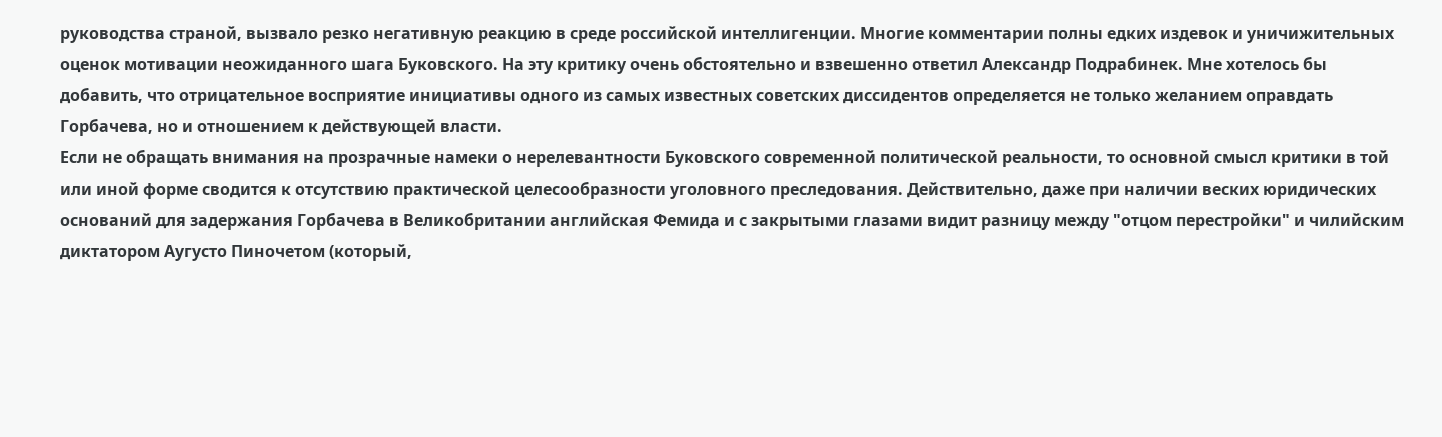руководства страной, вызвало резко негативную реакцию в среде российской интеллигенции. Многие комментарии полны едких издевок и уничижительных оценок мотивации неожиданного шага Буковского. На эту критику очень обстоятельно и взвешенно ответил Александр Подрабинек. Мне хотелось бы добавить, что отрицательное восприятие инициативы одного из самых известных советских диссидентов определяется не только желанием оправдать Горбачева, но и отношением к действующей власти.
Если не обращать внимания на прозрачные намеки о нерелевантности Буковского современной политической реальности, то основной смысл критики в той или иной форме сводится к отсутствию практической целесообразности уголовного преследования. Действительно, даже при наличии веских юридических оснований для задержания Горбачева в Великобритании английская Фемида и с закрытыми глазами видит разницу между "отцом перестройки" и чилийским диктатором Аугусто Пиночетом (который,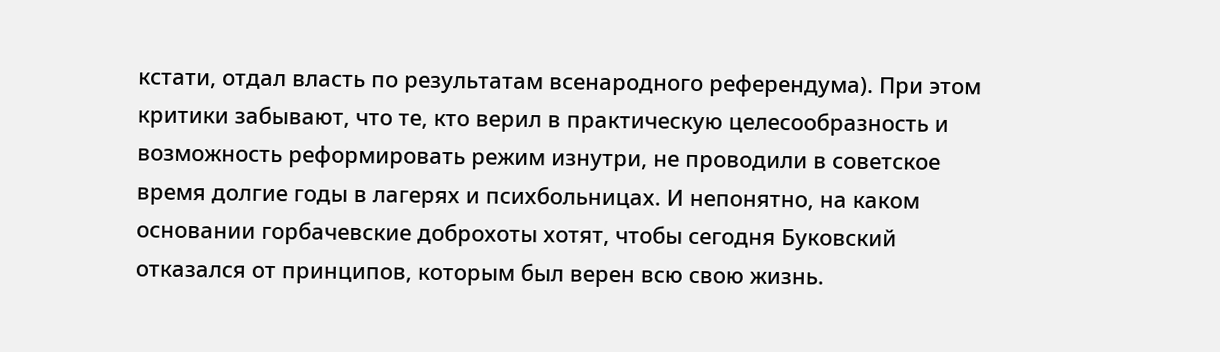кстати, отдал власть по результатам всенародного референдума). При этом критики забывают, что те, кто верил в практическую целесообразность и возможность реформировать режим изнутри, не проводили в советское время долгие годы в лагерях и психбольницах. И непонятно, на каком основании горбачевские доброхоты хотят, чтобы сегодня Буковский отказался от принципов, которым был верен всю свою жизнь.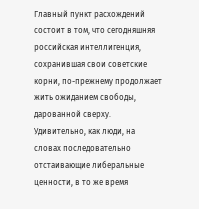Главный пункт расхождений состоит в том, что сегодняшняя российская интеллигенция, сохранившая свои советские корни, по-прежнему продолжает жить ожиданием свободы, дарованной сверху. Удивительно, как люди, на словах последовательно отстаивающие либеральные ценности, в то же время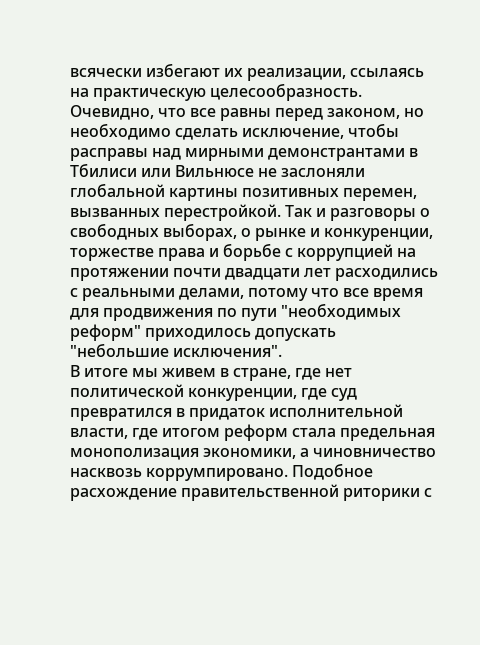всячески избегают их реализации, ссылаясь на практическую целесообразность. Очевидно, что все равны перед законом, но необходимо сделать исключение, чтобы расправы над мирными демонстрантами в Тбилиси или Вильнюсе не заслоняли глобальной картины позитивных перемен, вызванных перестройкой. Так и разговоры о свободных выборах, о рынке и конкуренции, торжестве права и борьбе с коррупцией на протяжении почти двадцати лет расходились с реальными делами, потому что все время для продвижения по пути "необходимых реформ" приходилось допускать "небольшие исключения".
В итоге мы живем в стране, где нет политической конкуренции, где суд превратился в придаток исполнительной власти, где итогом реформ стала предельная монополизация экономики, а чиновничество насквозь коррумпировано. Подобное расхождение правительственной риторики с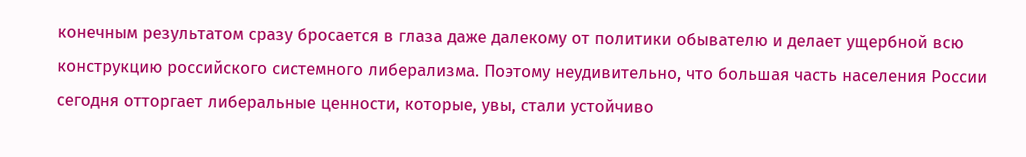конечным результатом сразу бросается в глаза даже далекому от политики обывателю и делает ущербной всю конструкцию российского системного либерализма. Поэтому неудивительно, что большая часть населения России сегодня отторгает либеральные ценности, которые, увы, стали устойчиво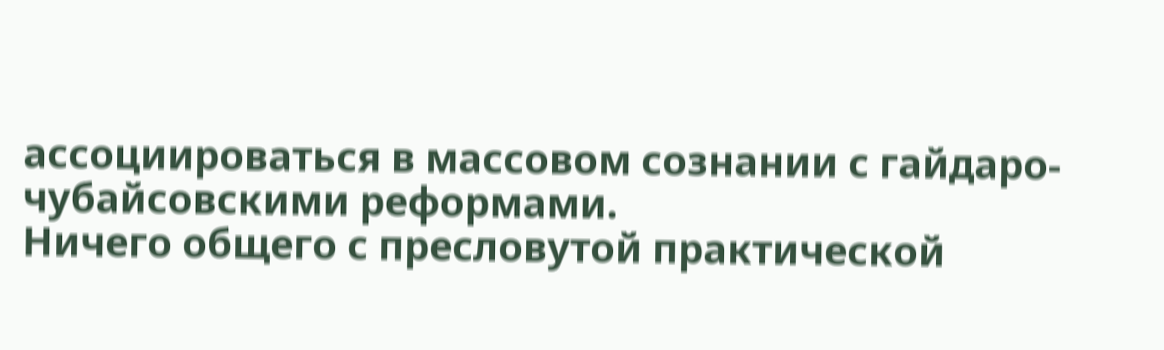ассоциироваться в массовом сознании с гайдаро-чубайсовскими реформами.
Ничего общего с пресловутой практической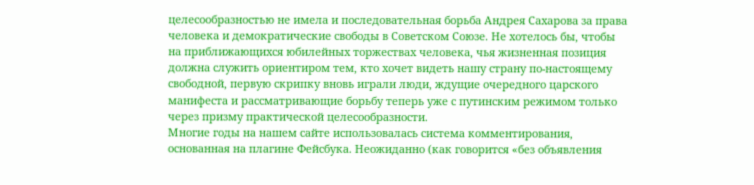целесообразностью не имела и последовательная борьба Андрея Сахарова за права человека и демократические свободы в Советском Союзе. Не хотелось бы, чтобы на приближающихся юбилейных торжествах человека, чья жизненная позиция должна служить ориентиром тем, кто хочет видеть нашу страну по-настоящему свободной, первую скрипку вновь играли люди, ждущие очередного царского манифеста и рассматривающие борьбу теперь уже с путинским режимом только через призму практической целесообразности.
Многие годы на нашем сайте использовалась система комментирования, основанная на плагине Фейсбука. Неожиданно (как говорится «без объявления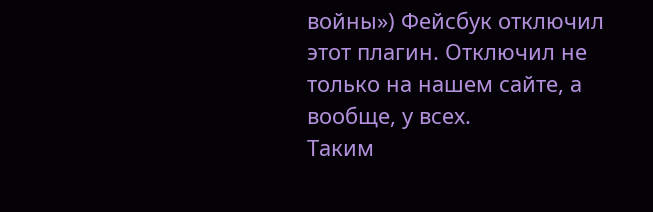войны») Фейсбук отключил этот плагин. Отключил не только на нашем сайте, а вообще, у всех.
Таким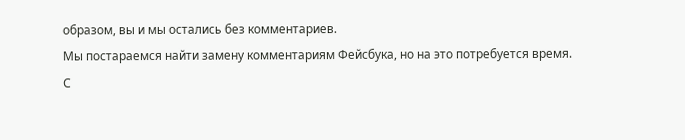образом, вы и мы остались без комментариев.
Мы постараемся найти замену комментариям Фейсбука, но на это потребуется время.
С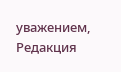уважением,
Редакция